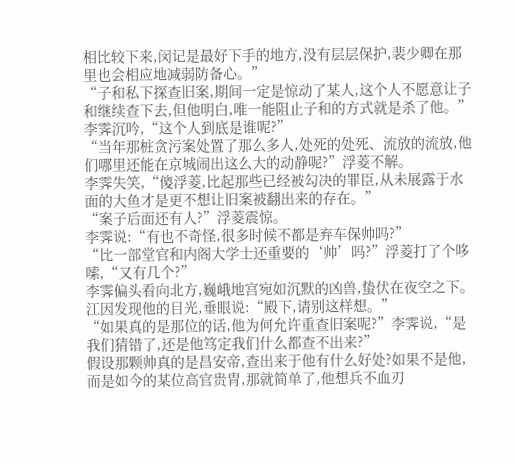相比较下来,闵记是最好下手的地方,没有层层保护,裴少卿在那里也会相应地减弱防备心。”
“子和私下探查旧案,期间一定是惊动了某人,这个人不愿意让子和继续查下去,但他明白,唯一能阻止子和的方式就是杀了他。”李霁沉吟,“这个人到底是谁呢?”
“当年那桩贪污案处置了那么多人,处死的处死、流放的流放,他们哪里还能在京城闹出这么大的动静呢?”浮菱不解。
李霁失笑,“傻浮菱,比起那些已经被勾决的罪臣,从未展露于水面的大鱼才是更不想让旧案被翻出来的存在。”
“案子后面还有人?”浮菱震惊。
李霁说:“有也不奇怪,很多时候不都是弃车保帅吗?”
“比一部堂官和内阁大学士还重要的‘帅’吗?”浮菱打了个哆嗦,“又有几个?”
李霁偏头看向北方,巍峨地宫宛如沉默的凶兽,蛰伏在夜空之下。江因发现他的目光,垂眼说:“殿下,请别这样想。”
“如果真的是那位的话,他为何允许重查旧案呢?”李霁说,“是我们猜错了,还是他笃定我们什么都查不出来?”
假设那颗帅真的是昌安帝,查出来于他有什么好处?如果不是他,而是如今的某位高官贵胄,那就简单了,他想兵不血刃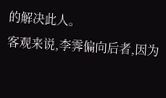的解决此人。
客观来说,李霁偏向后者,因为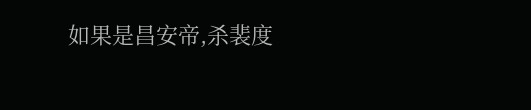如果是昌安帝,杀裴度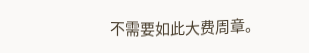不需要如此大费周章。